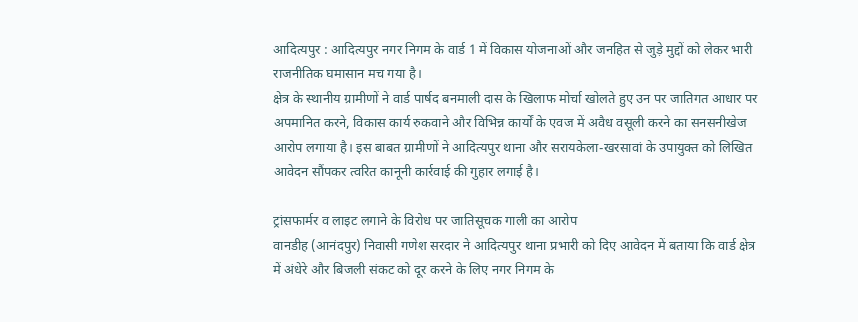आदित्यपुर : आदित्यपुर नगर निगम के वार्ड 1 में विकास योजनाओं और जनहित से जुड़े मुद्दों को लेकर भारी राजनीतिक घमासान मच गया है।
क्षेत्र के स्थानीय ग्रामीणों ने वार्ड पार्षद बनमाली दास के खिलाफ मोर्चा खोलते हुए उन पर जातिगत आधार पर अपमानित करने, विकास कार्य रुकवाने और विभिन्न कार्यों के एवज में अवैध वसूली करने का सनसनीखेज आरोप लगाया है। इस बाबत ग्रामीणों ने आदित्यपुर थाना और सरायकेला-खरसावां के उपायुक्त को लिखित आवेदन सौंपकर त्वरित कानूनी कार्रवाई की गुहार लगाई है।

ट्रांसफार्मर व लाइट लगाने के विरोध पर जातिसूचक गाली का आरोप
वानडीह (आनंदपुर) निवासी गणेश सरदार ने आदित्यपुर थाना प्रभारी को दिए आवेदन में बताया कि वार्ड क्षेत्र में अंधेरे और बिजली संकट को दूर करने के लिए नगर निगम के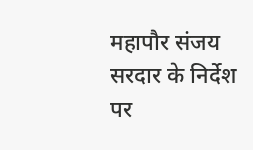महापौर संजय सरदार के निर्देश पर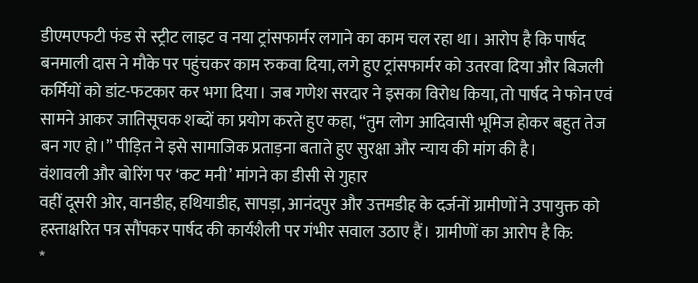डीएमएफटी फंड से स्ट्रीट लाइट व नया ट्रांसफार्मर लगाने का काम चल रहा था। आरोप है कि पार्षद बनमाली दास ने मौके पर पहुंचकर काम रुकवा दिया, लगे हुए ट्रांसफार्मर को उतरवा दिया और बिजली कर्मियों को डांट-फटकार कर भगा दिया। जब गणेश सरदार ने इसका विरोध किया, तो पार्षद ने फोन एवं सामने आकर जातिसूचक शब्दों का प्रयोग करते हुए कहा, “तुम लोग आदिवासी भूमिज होकर बहुत तेज बन गए हो।” पीड़ित ने इसे सामाजिक प्रताड़ना बताते हुए सुरक्षा और न्याय की मांग की है।
वंशावली और बोरिंग पर ‘कट मनी’ मांगने का डीसी से गुहार
वहीं दूसरी ओर, वानडीह, हथियाडीह, सापड़ा, आनंदपुर और उत्तमडीह के दर्जनों ग्रामीणों ने उपायुक्त को हस्ताक्षरित पत्र सौंपकर पार्षद की कार्यशैली पर गंभीर सवाल उठाए हैं। ग्रामीणों का आरोप है कि:
*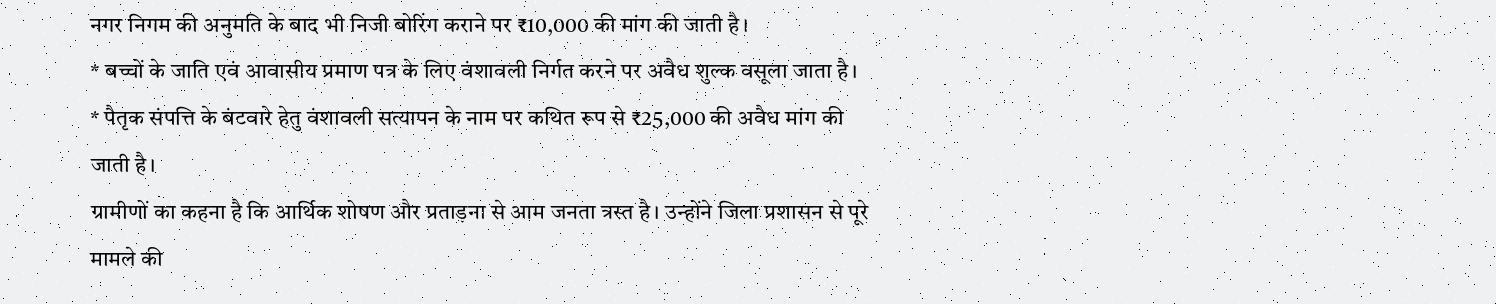नगर निगम की अनुमति के बाद भी निजी बोरिंग कराने पर ₹10,000 की मांग की जाती है।
* बच्चों के जाति एवं आवासीय प्रमाण पत्र के लिए वंशावली निर्गत करने पर अवैध शुल्क वसूला जाता है।
* पैतृक संपत्ति के बंटवारे हेतु वंशावली सत्यापन के नाम पर कथित रूप से ₹25,000 की अवैध मांग की जाती है।
ग्रामीणों का कहना है कि आर्थिक शोषण और प्रताड़ना से आम जनता त्रस्त है। उन्होंने जिला प्रशासन से पूरे मामले की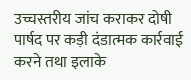उच्चस्तरीय जांच कराकर दोषी पार्षद पर कड़ी दंडात्मक कार्रवाई करने तथा इलाके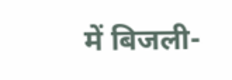में बिजली-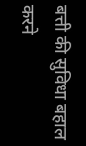बत्ती की सुविधा बहाल करने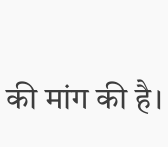की मांग की है।